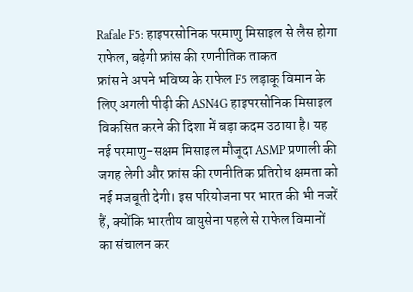Rafale F5: हाइपरसोनिक परमाणु मिसाइल से लैस होगा राफेल, बढ़ेगी फ्रांस की रणनीतिक ताकत
फ्रांस ने अपने भविष्य के राफेल F5 लड़ाकू विमान के लिए अगली पीढ़ी की ASN4G हाइपरसोनिक मिसाइल विकसित करने की दिशा में बड़ा कदम उठाया है। यह नई परमाणु-सक्षम मिसाइल मौजूदा ASMP प्रणाली की जगह लेगी और फ्रांस की रणनीतिक प्रतिरोध क्षमता को नई मजबूती देगी। इस परियोजना पर भारत की भी नजरें हैं, क्योंकि भारतीय वायुसेना पहले से राफेल विमानों का संचालन कर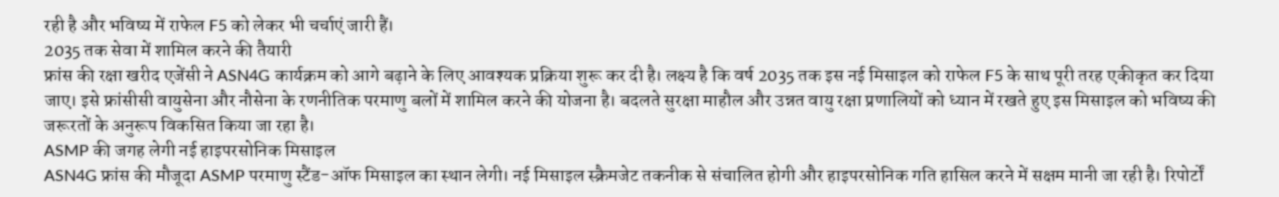रही है और भविष्य में राफेल F5 को लेकर भी चर्चाएं जारी हैं।
2035 तक सेवा में शामिल करने की तैयारी
फ्रांस की रक्षा खरीद एजेंसी ने ASN4G कार्यक्रम को आगे बढ़ाने के लिए आवश्यक प्रक्रिया शुरू कर दी है। लक्ष्य है कि वर्ष 2035 तक इस नई मिसाइल को राफेल F5 के साथ पूरी तरह एकीकृत कर दिया जाए। इसे फ्रांसीसी वायुसेना और नौसेना के रणनीतिक परमाणु बलों में शामिल करने की योजना है। बदलते सुरक्षा माहौल और उन्नत वायु रक्षा प्रणालियों को ध्यान में रखते हुए इस मिसाइल को भविष्य की जरूरतों के अनुरूप विकसित किया जा रहा है।
ASMP की जगह लेगी नई हाइपरसोनिक मिसाइल
ASN4G फ्रांस की मौजूदा ASMP परमाणु स्टैंड-ऑफ मिसाइल का स्थान लेगी। नई मिसाइल स्क्रैमजेट तकनीक से संचालित होगी और हाइपरसोनिक गति हासिल करने में सक्षम मानी जा रही है। रिपोर्टों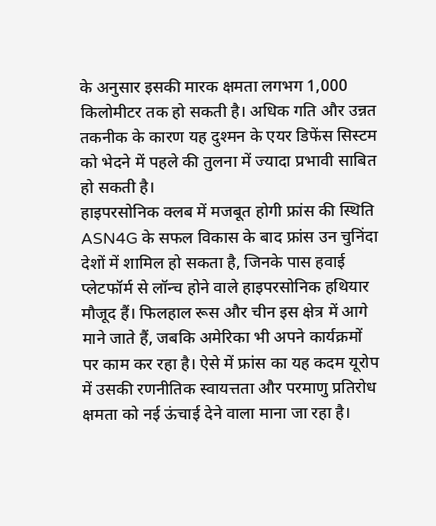के अनुसार इसकी मारक क्षमता लगभग 1,000 किलोमीटर तक हो सकती है। अधिक गति और उन्नत तकनीक के कारण यह दुश्मन के एयर डिफेंस सिस्टम को भेदने में पहले की तुलना में ज्यादा प्रभावी साबित हो सकती है।
हाइपरसोनिक क्लब में मजबूत होगी फ्रांस की स्थिति
ASN4G के सफल विकास के बाद फ्रांस उन चुनिंदा देशों में शामिल हो सकता है, जिनके पास हवाई प्लेटफॉर्म से लॉन्च होने वाले हाइपरसोनिक हथियार मौजूद हैं। फिलहाल रूस और चीन इस क्षेत्र में आगे माने जाते हैं, जबकि अमेरिका भी अपने कार्यक्रमों पर काम कर रहा है। ऐसे में फ्रांस का यह कदम यूरोप में उसकी रणनीतिक स्वायत्तता और परमाणु प्रतिरोध क्षमता को नई ऊंचाई देने वाला माना जा रहा है।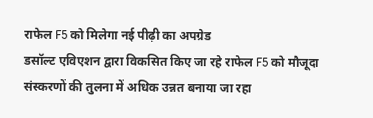राफेल F5 को मिलेगा नई पीढ़ी का अपग्रेड
डसॉल्ट एविएशन द्वारा विकसित किए जा रहे राफेल F5 को मौजूदा संस्करणों की तुलना में अधिक उन्नत बनाया जा रहा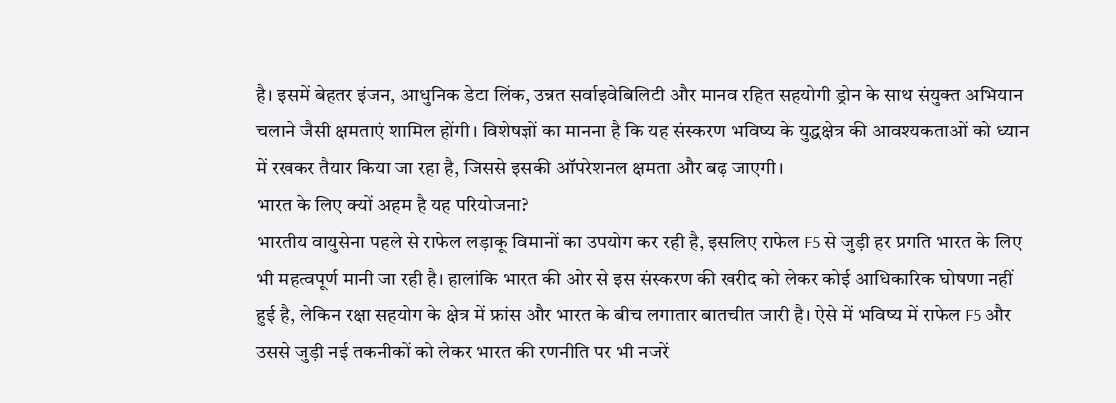है। इसमें बेहतर इंजन, आधुनिक डेटा लिंक, उन्नत सर्वाइवेबिलिटी और मानव रहित सहयोगी ड्रोन के साथ संयुक्त अभियान चलाने जैसी क्षमताएं शामिल होंगी। विशेषज्ञों का मानना है कि यह संस्करण भविष्य के युद्धक्षेत्र की आवश्यकताओं को ध्यान में रखकर तैयार किया जा रहा है, जिससे इसकी ऑपरेशनल क्षमता और बढ़ जाएगी।
भारत के लिए क्यों अहम है यह परियोजना?
भारतीय वायुसेना पहले से राफेल लड़ाकू विमानों का उपयोग कर रही है, इसलिए राफेल F5 से जुड़ी हर प्रगति भारत के लिए भी महत्वपूर्ण मानी जा रही है। हालांकि भारत की ओर से इस संस्करण की खरीद को लेकर कोई आधिकारिक घोषणा नहीं हुई है, लेकिन रक्षा सहयोग के क्षेत्र में फ्रांस और भारत के बीच लगातार बातचीत जारी है। ऐसे में भविष्य में राफेल F5 और उससे जुड़ी नई तकनीकों को लेकर भारत की रणनीति पर भी नजरें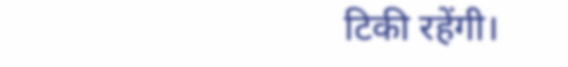टिकी रहेंगी।